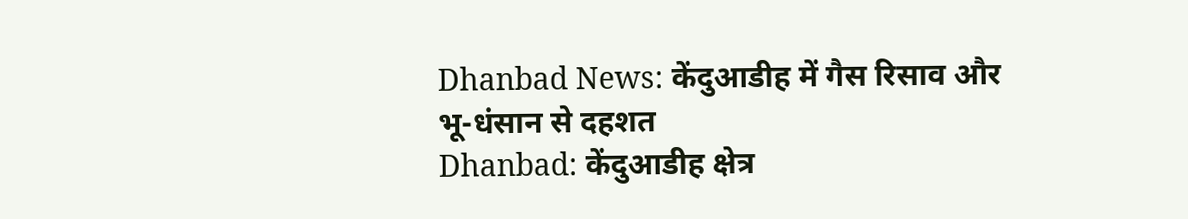Dhanbad News: केंदुआडीह में गैस रिसाव और भू-धंसान से दहशत
Dhanbad: केंदुआडीह क्षेत्र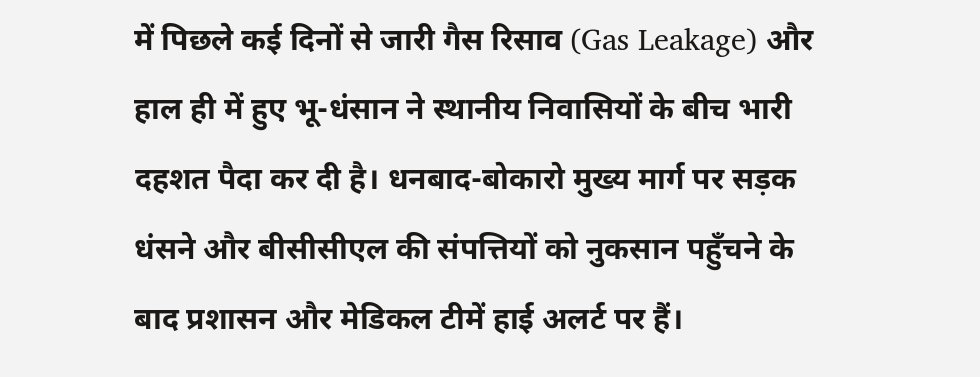में पिछले कई दिनों से जारी गैस रिसाव (Gas Leakage) और हाल ही में हुए भू-धंसान ने स्थानीय निवासियों के बीच भारी दहशत पैदा कर दी है। धनबाद-बोकारो मुख्य मार्ग पर सड़क धंसने और बीसीसीएल की संपत्तियों को नुकसान पहुँचने के बाद प्रशासन और मेडिकल टीमें हाई अलर्ट पर हैं।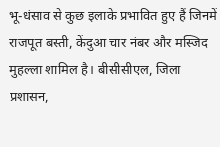भू-धंसाव से कुछ इलाके प्रभावित हुए हैं जिनमें राजपूत बस्ती, केंदुआ चार नंबर और मस्जिद मुहल्ला शामिल है। बीसीसीएल, जिला प्रशासन,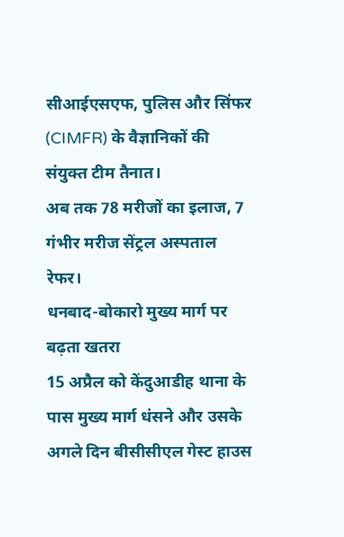सीआईएसएफ, पुलिस और सिंफर (CIMFR) के वैज्ञानिकों की संयुक्त टीम तैनात।
अब तक 78 मरीजों का इलाज, 7 गंभीर मरीज सेंट्रल अस्पताल रेफर।
धनबाद-बोकारो मुख्य मार्ग पर बढ़ता खतरा
15 अप्रैल को केंदुआडीह थाना के पास मुख्य मार्ग धंसने और उसके अगले दिन बीसीसीएल गेस्ट हाउस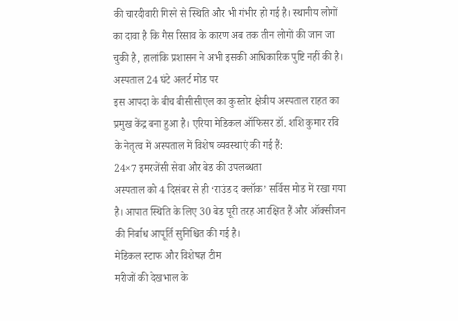की चारदीवारी गिरने से स्थिति और भी गंभीर हो गई है। स्थानीय लोगों का दावा है कि गैस रिसाव के कारण अब तक तीन लोगों की जान जा चुकी है, हालांकि प्रशासन ने अभी इसकी आधिकारिक पुष्टि नहीं की है।
अस्पताल 24 घंटे अलर्ट मोड पर
इस आपदा के बीच बीसीसीएल का कुस्तोर क्षेत्रीय अस्पताल राहत का प्रमुख केंद्र बना हुआ है। एरिया मेडिकल ऑफिसर डॉ. शशि कुमार रवि के नेतृत्व में अस्पताल में विशेष व्यवस्थाएं की गई हैं:
24×7 इमरजेंसी सेवा और बेड की उपलब्धता
अस्पताल को 4 दिसंबर से ही ‘राउंड द क्लॉक’ सर्विस मोड में रखा गया है। आपात स्थिति के लिए 30 बेड पूरी तरह आरक्षित हैं और ऑक्सीजन की निर्बाध आपूर्ति सुनिश्चित की गई है।
मेडिकल स्टाफ और विशेषज्ञ टीम
मरीजों की देखभाल के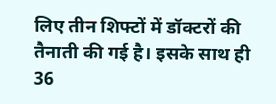लिए तीन शिफ्टों में डॉक्टरों की तैनाती की गई है। इसके साथ ही 36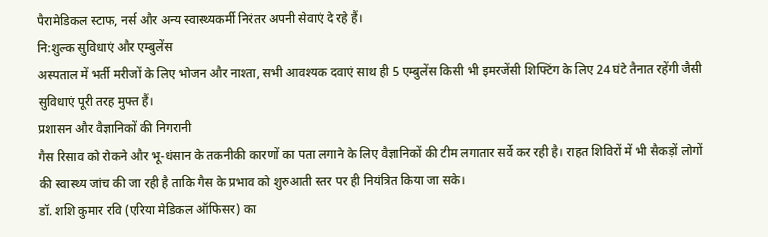पैरामेडिकल स्टाफ, नर्स और अन्य स्वास्थ्यकर्मी निरंतर अपनी सेवाएं दे रहे हैं।
नि:शुल्क सुविधाएं और एम्बुलेंस
अस्पताल में भर्ती मरीजों के लिए भोजन और नाश्ता, सभी आवश्यक दवाएं साथ ही 5 एम्बुलेंस किसी भी इमरजेंसी शिफ्टिंग के लिए 24 घंटे तैनात रहेंगी जैसी सुविधाएं पूरी तरह मुफ्त हैं।
प्रशासन और वैज्ञानिकों की निगरानी
गैस रिसाव को रोकने और भू-धंसान के तकनीकी कारणों का पता लगाने के लिए वैज्ञानिकों की टीम लगातार सर्वे कर रही है। राहत शिविरों में भी सैकड़ों लोगों की स्वास्थ्य जांच की जा रही है ताकि गैस के प्रभाव को शुरुआती स्तर पर ही नियंत्रित किया जा सके।
डॉ. शशि कुमार रवि (एरिया मेडिकल ऑफिसर) का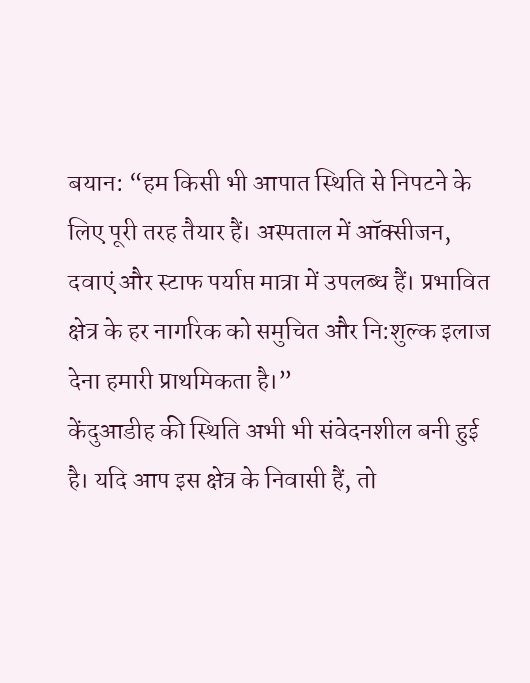बयान: “हम किसी भी आपात स्थिति से निपटने के लिए पूरी तरह तैयार हैं। अस्पताल में ऑक्सीजन, दवाएं और स्टाफ पर्याप्त मात्रा में उपलब्ध हैं। प्रभावित क्षेत्र के हर नागरिक को समुचित और नि:शुल्क इलाज देना हमारी प्राथमिकता है।”
केंदुआडीह की स्थिति अभी भी संवेदनशील बनी हुई है। यदि आप इस क्षेत्र के निवासी हैं, तो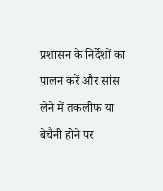प्रशासन के निर्देशों का पालन करें और सांस लेने में तकलीफ या बेचैनी होने पर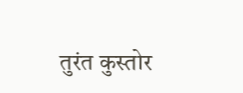तुरंत कुस्तोर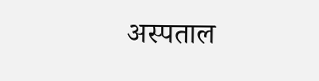अस्पताल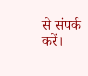से संपर्क करें।